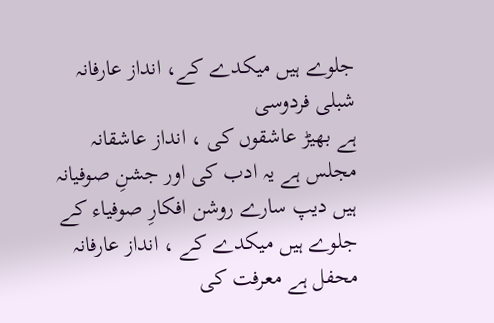جلوے ہیں میکدے کے، انداز عارفانہ
شبلی فردوسی
ہے بھیڑ عاشقوں کی ، انداز عاشقانہ
مجلس ہے یہ ادب کی اور جشنِ صوفیانہ
ہیں دیپ سارے روشن افکارِ صوفیاء کے
جلوے ہیں میکدے کے ، انداز عارفانہ
محفل ہے معرفت کی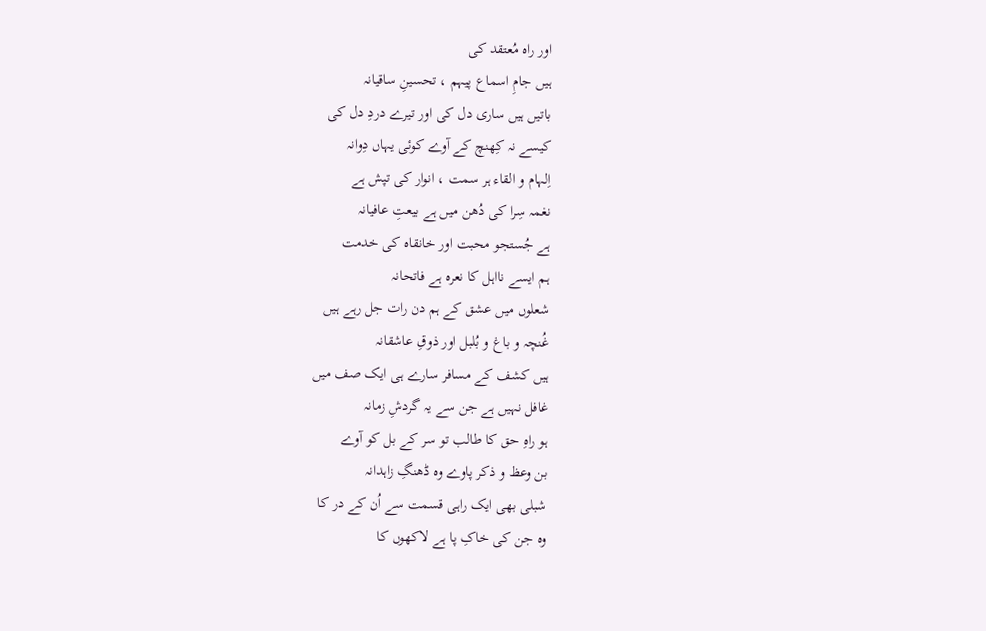اور راہ مُعتقد کی
ہیں جامِ اسماع پیہم ، تحسینِ ساقیانہ
باتیں ہیں ساری دل کی اور تیرے دردِ دل کی
کیسے نہ کِھنچ کے آوے کوئی یہاں دِوانہ
اِلہام و القاء ہر سمت ، انوار کی تپش ہے
نغمہ سِرا کی دُھن میں ہے بیعتِ عافیانہ
ہے جُستجو محبت اور خانقاہ کی خدمت
ہم ایسے نااہل کا نعرہ ہے فاتحانہ
شعلوں میں عشق کے ہم دن رات جل رہے ہیں
غُنچہ و باغ و بُلبل اور ذوقِ عاشقانہ
ہیں کشف کے مسافر سارے ہی ایک صف میں
غافل نہیں ہے جن سے یہ گردشِ زمانہ
ہو راہِ حق کا طالب تو سر کے بل کو آوے
بن وعظ و ذکر پاوے وہ ڈھنگِ زاہدانہ
شبلی بھی ایک راہی قسمت سے اُن کے در کا
وہ جن کی خاکِ پا ہے لاکھوں کا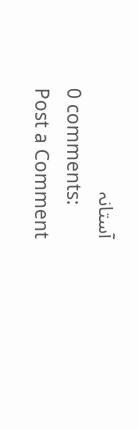آستانہ
0 comments:
Post a Comment